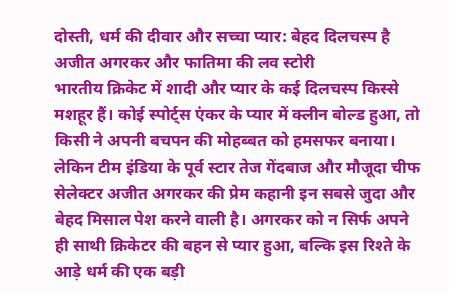दोस्ती, धर्म की दीवार और सच्चा प्यार: बेहद दिलचस्प है अजीत अगरकर और फातिमा की लव स्टोरी
भारतीय क्रिकेट में शादी और प्यार के कई दिलचस्प किस्से मशहूर हैं। कोई स्पोर्ट्स एंकर के प्यार में क्लीन बोल्ड हुआ, तो किसी ने अपनी बचपन की मोहब्बत को हमसफर बनाया। लेकिन टीम इंडिया के पूर्व स्टार तेज गेंदबाज और मौजूदा चीफ सेलेक्टर अजीत अगरकर की प्रेम कहानी इन सबसे जुदा और बेहद मिसाल पेश करने वाली है। अगरकर को न सिर्फ अपने ही साथी क्रिकेटर की बहन से प्यार हुआ, बल्कि इस रिश्ते के आड़े धर्म की एक बड़ी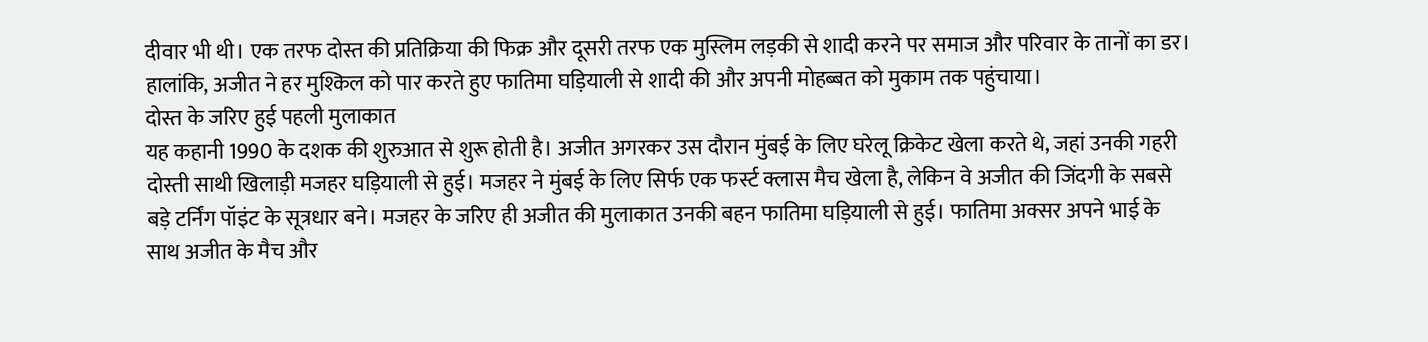दीवार भी थी। एक तरफ दोस्त की प्रतिक्रिया की फिक्र और दूसरी तरफ एक मुस्लिम लड़की से शादी करने पर समाज और परिवार के तानों का डर। हालांकि, अजीत ने हर मुश्किल को पार करते हुए फातिमा घड़ियाली से शादी की और अपनी मोहब्बत को मुकाम तक पहुंचाया।
दोस्त के जरिए हुई पहली मुलाकात
यह कहानी 1990 के दशक की शुरुआत से शुरू होती है। अजीत अगरकर उस दौरान मुंबई के लिए घरेलू क्रिकेट खेला करते थे, जहां उनकी गहरी दोस्ती साथी खिलाड़ी मजहर घड़ियाली से हुई। मजहर ने मुंबई के लिए सिर्फ एक फर्स्ट क्लास मैच खेला है, लेकिन वे अजीत की जिंदगी के सबसे बड़े टर्निंग पॉइंट के सूत्रधार बने। मजहर के जरिए ही अजीत की मुलाकात उनकी बहन फातिमा घड़ियाली से हुई। फातिमा अक्सर अपने भाई के साथ अजीत के मैच और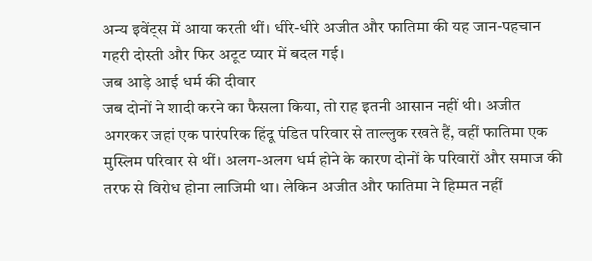अन्य इवेंट्स में आया करती थीं। धीरे-धीरे अजीत और फातिमा की यह जान-पहचान गहरी दोस्ती और फिर अटूट प्यार में बदल गई।
जब आड़े आई धर्म की दीवार
जब दोनों ने शादी करने का फैसला किया, तो राह इतनी आसान नहीं थी। अजीत अगरकर जहां एक पारंपरिक हिंदू पंडित परिवार से ताल्लुक रखते हैं, वहीं फातिमा एक मुस्लिम परिवार से थीं। अलग-अलग धर्म होने के कारण दोनों के परिवारों और समाज की तरफ से विरोध होना लाजिमी था। लेकिन अजीत और फातिमा ने हिम्मत नहीं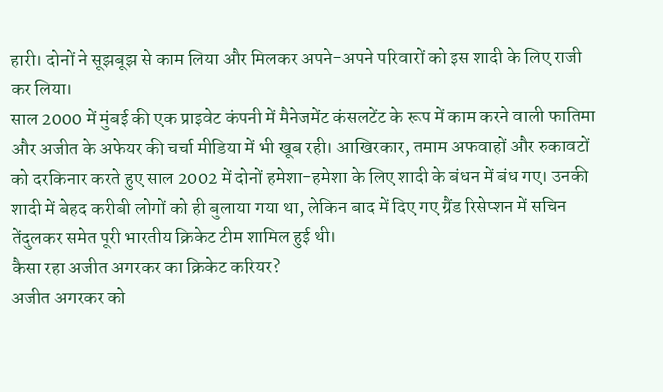हारी। दोनों ने सूझबूझ से काम लिया और मिलकर अपने-अपने परिवारों को इस शादी के लिए राजी कर लिया।
साल 2000 में मुंबई की एक प्राइवेट कंपनी में मैनेजमेंट कंसलटेंट के रूप में काम करने वाली फातिमा और अजीत के अफेयर की चर्चा मीडिया में भी खूब रही। आखिरकार, तमाम अफवाहों और रुकावटों को दरकिनार करते हुए साल 2002 में दोनों हमेशा-हमेशा के लिए शादी के बंधन में बंध गए। उनकी शादी में बेहद करीबी लोगों को ही बुलाया गया था, लेकिन बाद में दिए गए ग्रैंड रिसेप्शन में सचिन तेंदुलकर समेत पूरी भारतीय क्रिकेट टीम शामिल हुई थी।
कैसा रहा अजीत अगरकर का क्रिकेट करियर?
अजीत अगरकर को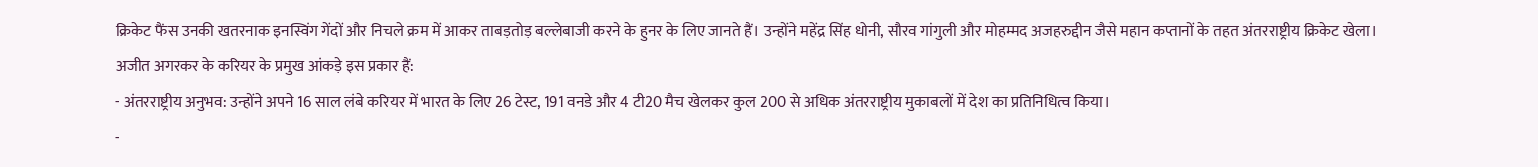क्रिकेट फैंस उनकी खतरनाक इनस्विंग गेंदों और निचले क्रम में आकर ताबड़तोड़ बल्लेबाजी करने के हुनर के लिए जानते हैं। उन्होंने महेंद्र सिंह धोनी, सौरव गांगुली और मोहम्मद अजहरुद्दीन जैसे महान कप्तानों के तहत अंतरराष्ट्रीय क्रिकेट खेला।
अजीत अगरकर के करियर के प्रमुख आंकड़े इस प्रकार हैं:
- अंतरराष्ट्रीय अनुभव: उन्होंने अपने 16 साल लंबे करियर में भारत के लिए 26 टेस्ट, 191 वनडे और 4 टी20 मैच खेलकर कुल 200 से अधिक अंतरराष्ट्रीय मुकाबलों में देश का प्रतिनिधित्व किया।
-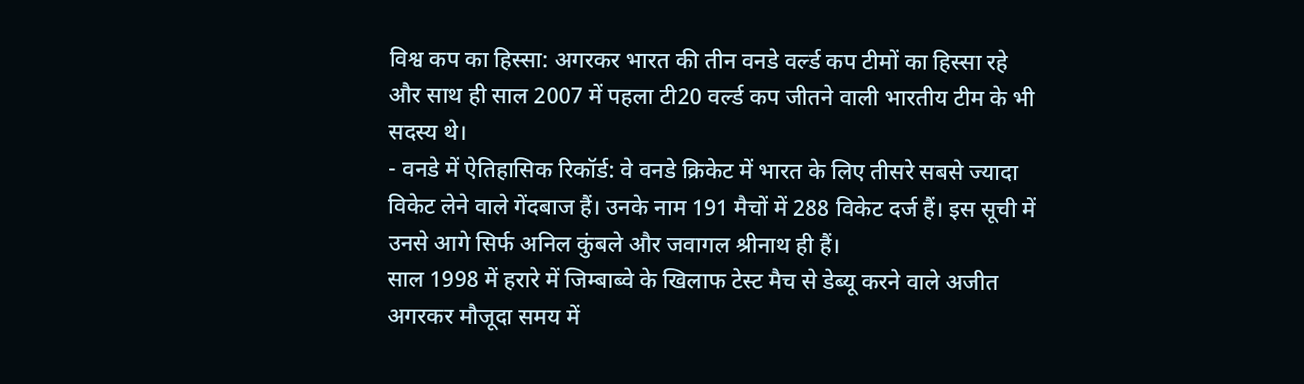विश्व कप का हिस्सा: अगरकर भारत की तीन वनडे वर्ल्ड कप टीमों का हिस्सा रहे और साथ ही साल 2007 में पहला टी20 वर्ल्ड कप जीतने वाली भारतीय टीम के भी सदस्य थे।
- वनडे में ऐतिहासिक रिकॉर्ड: वे वनडे क्रिकेट में भारत के लिए तीसरे सबसे ज्यादा विकेट लेने वाले गेंदबाज हैं। उनके नाम 191 मैचों में 288 विकेट दर्ज हैं। इस सूची में उनसे आगे सिर्फ अनिल कुंबले और जवागल श्रीनाथ ही हैं।
साल 1998 में हरारे में जिम्बाब्वे के खिलाफ टेस्ट मैच से डेब्यू करने वाले अजीत अगरकर मौजूदा समय में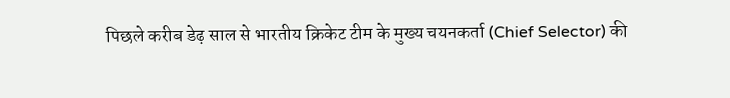पिछले करीब डेढ़ साल से भारतीय क्रिकेट टीम के मुख्य चयनकर्ता (Chief Selector) की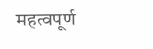महत्वपूर्ण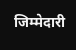जिम्मेदारी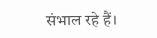संभाल रहे हैं।